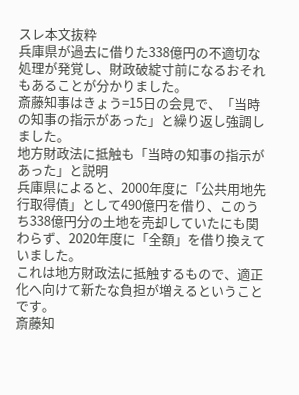スレ本文抜粋
兵庫県が過去に借りた338億円の不適切な処理が発覚し、財政破綻寸前になるおそれもあることが分かりました。
斎藤知事はきょう=15日の会見で、「当時の知事の指示があった」と繰り返し強調しました。
地方財政法に抵触も「当時の知事の指示があった」と説明
兵庫県によると、2000年度に「公共用地先行取得債」として490億円を借り、このうち338億円分の土地を売却していたにも関わらず、2020年度に「全額」を借り換えていました。
これは地方財政法に抵触するもので、適正化へ向けて新たな負担が増えるということです。
斎藤知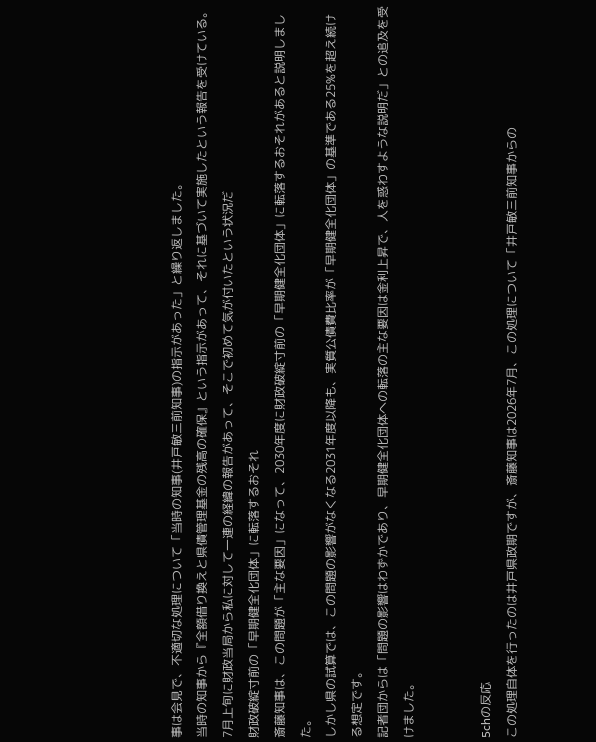事は会見で、不適切な処理について「当時の知事(井戸敏三前知事)の指示があった」と繰り返しました。
当時の知事から『全額借り換えと県債管理基金の残高の確保』という指示があって、それに基づいて実施したという報告を受けている。7月上旬に財政当局から私に対して一連の経緯の報告があって、そこで初めて気が付いたという状況だ
財政破綻寸前の「早期健全化団体」に転落するおそれ
斎藤知事は、この問題が「主な要因」になって、2030年度に財政破綻寸前の「早期健全化団体」に転落するおそれがあると説明しました。
しかし県の試算では、この問題の影響がなくなる2031年度以降も、実質公債費比率が「早期健全化団体」の基準である25%を超え続ける想定です。
記者団からは「問題の影響はわずかであり、早期健全化団体への転落の主な要因は金利上昇で、人を惑わすような説明だ」との追及を受けました。


5chの反応
この処理自体を行ったのは井戸県政期ですが、斎藤知事は2026年7月、この処理について「井戸敏三前知事からの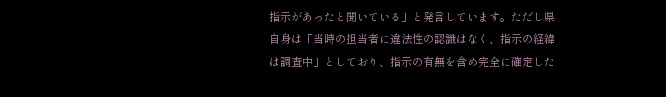指示があったと聞いている」と発言しています。ただし県自身は「当時の担当者に違法性の認識はなく、指示の経緯は調査中」としており、指示の有無を含め完全に確定した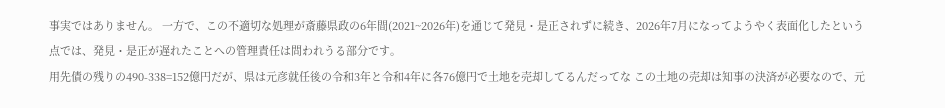事実ではありません。 一方で、この不適切な処理が斎藤県政の6年間(2021~2026年)を通じて発見・是正されずに続き、2026年7月になってようやく表面化したという点では、発見・是正が遅れたことへの管理責任は問われうる部分です。
用先債の残りの490-338=152億円だが、県は元彦就任後の令和3年と令和4年に各76億円で土地を売却してるんだってな この土地の売却は知事の決済が必要なので、元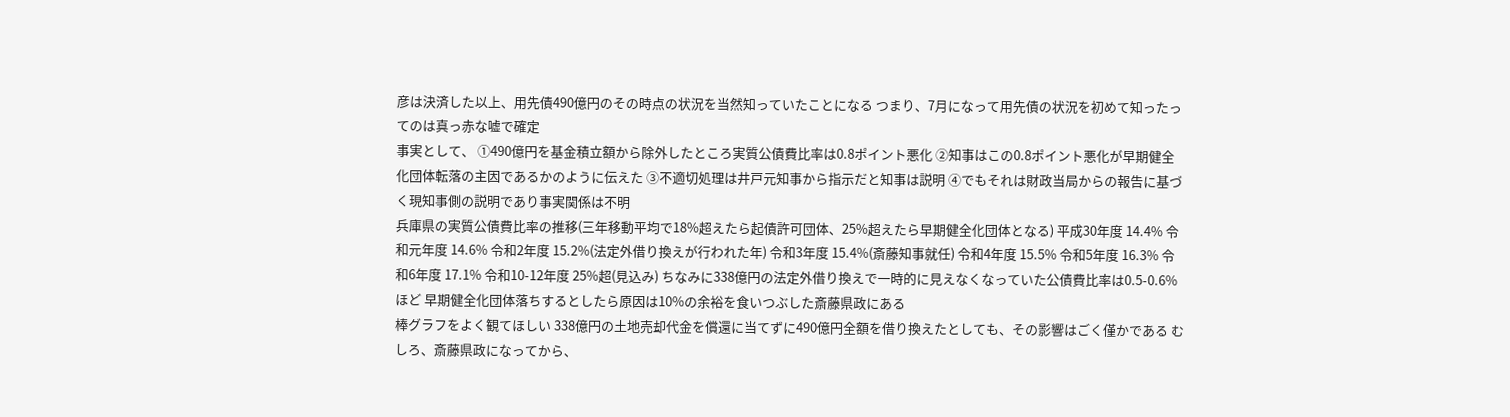彦は決済した以上、用先債490億円のその時点の状況を当然知っていたことになる つまり、7月になって用先債の状況を初めて知ったってのは真っ赤な嘘で確定
事実として、 ①490億円を基金積立額から除外したところ実質公債費比率は0.8ポイント悪化 ②知事はこの0.8ポイント悪化が早期健全化団体転落の主因であるかのように伝えた ③不適切処理は井戸元知事から指示だと知事は説明 ④でもそれは財政当局からの報告に基づく現知事側の説明であり事実関係は不明
兵庫県の実質公債費比率の推移(三年移動平均で18%超えたら起債許可団体、25%超えたら早期健全化団体となる) 平成30年度 14.4% 令和元年度 14.6% 令和2年度 15.2%(法定外借り換えが行われた年) 令和3年度 15.4%(斎藤知事就任) 令和4年度 15.5% 令和5年度 16.3% 令和6年度 17.1% 令和10-12年度 25%超(見込み) ちなみに338億円の法定外借り換えで一時的に見えなくなっていた公債費比率は0.5-0.6%ほど 早期健全化団体落ちするとしたら原因は10%の余裕を食いつぶした斎藤県政にある
棒グラフをよく観てほしい 338億円の土地売却代金を償還に当てずに490億円全額を借り換えたとしても、その影響はごく僅かである むしろ、斎藤県政になってから、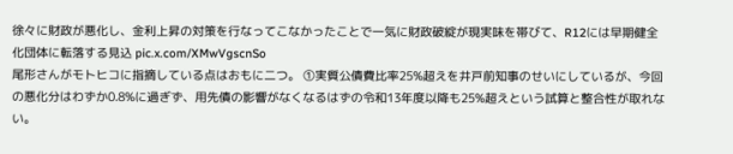徐々に財政が悪化し、金利上昇の対策を行なってこなかったことで一気に財政破綻が現実味を帯びて、R12には早期健全化団体に転落する見込 pic.x.com/XMwVgscnSo
尾形さんがモトヒコに指摘している点はおもに二つ。 ①実質公債費比率25%超えを井戸前知事のせいにしているが、今回の悪化分はわずか0.8%に過ぎず、用先債の影響がなくなるはずの令和13年度以降も25%超えという試算と整合性が取れない。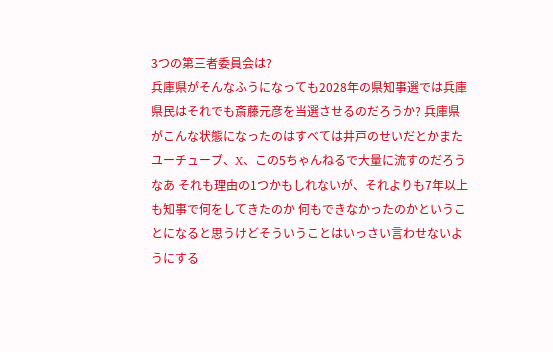3つの第三者委員会は?
兵庫県がそんなふうになっても2028年の県知事選では兵庫県民はそれでも斎藤元彦を当選させるのだろうか? 兵庫県がこんな状態になったのはすべては井戸のせいだとかまたユーチューブ、X、この5ちゃんねるで大量に流すのだろうなあ それも理由の1つかもしれないが、それよりも7年以上も知事で何をしてきたのか 何もできなかったのかということになると思うけどそういうことはいっさい言わせないようにする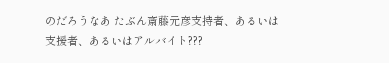のだろうなあ たぶん斎藤元彦支持者、あるいは支援者、あるいはアルバイト???